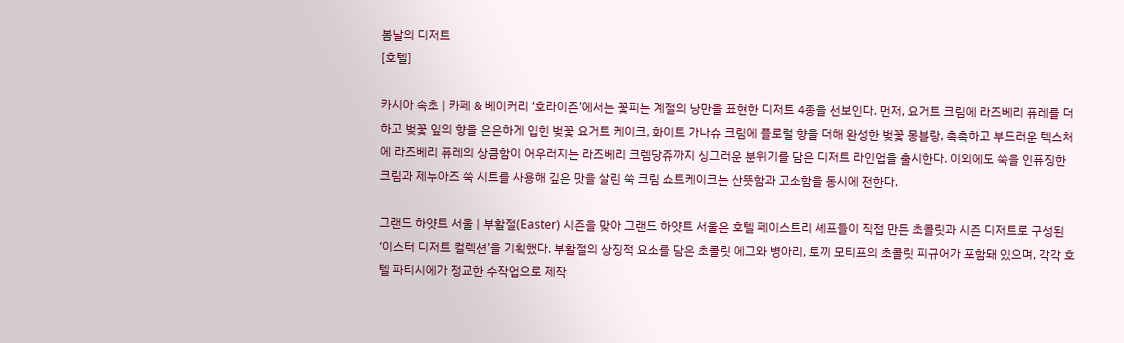봄날의 디저트
[호텔]

카시아 속초 | 카페 & 베이커리 ‘호라이즌’에서는 꽃피는 계절의 낭만을 표현한 디저트 4종을 선보인다. 먼저, 요거트 크림에 라즈베리 퓨레를 더하고 벚꽃 잎의 향을 은은하게 입힌 벚꽃 요거트 케이크, 화이트 가나슈 크림에 플로럴 향을 더해 완성한 벚꽃 몽블랑, 촉촉하고 부드러운 텍스처에 라즈베리 퓨레의 상큼함이 어우러지는 라즈베리 크렘당쥬까지 싱그러운 분위기를 담은 디저트 라인업을 출시한다. 이외에도 쑥을 인퓨징한 크림과 제누아즈 쑥 시트를 사용해 깊은 맛을 살린 쑥 크림 쇼트케이크는 산뜻함과 고소함을 동시에 전한다.

그랜드 하얏트 서울 | 부활절(Easter) 시즌을 맞아 그랜드 하얏트 서울은 호텔 페이스트리 셰프들이 직접 만든 초콜릿과 시즌 디저트로 구성된 ‘이스터 디저트 컬렉션’을 기획했다. 부활절의 상징적 요소를 담은 초콜릿 에그와 병아리, 토끼 모티프의 초콜릿 피규어가 포함돼 있으며, 각각 호텔 파티시에가 정교한 수작업으로 제작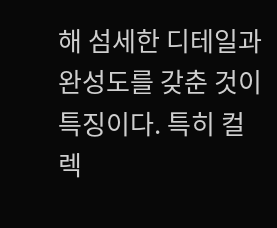해 섬세한 디테일과 완성도를 갖춘 것이 특징이다. 특히 컬렉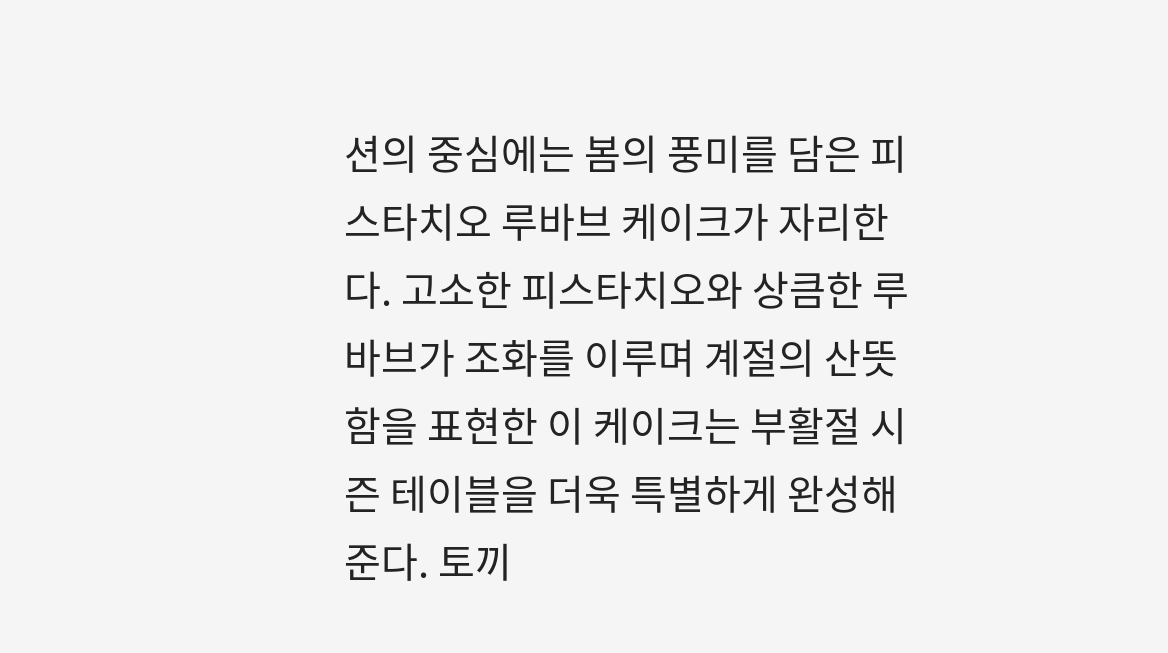션의 중심에는 봄의 풍미를 담은 피스타치오 루바브 케이크가 자리한다. 고소한 피스타치오와 상큼한 루바브가 조화를 이루며 계절의 산뜻함을 표현한 이 케이크는 부활절 시즌 테이블을 더욱 특별하게 완성해준다. 토끼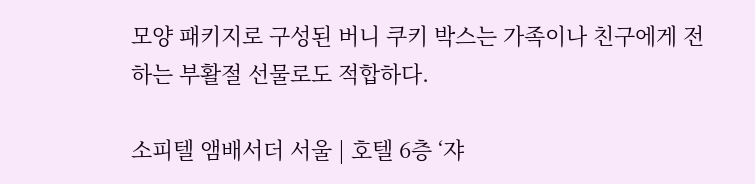모양 패키지로 구성된 버니 쿠키 박스는 가족이나 친구에게 전하는 부활절 선물로도 적합하다.

소피텔 앰배서더 서울 | 호텔 6층 ‘쟈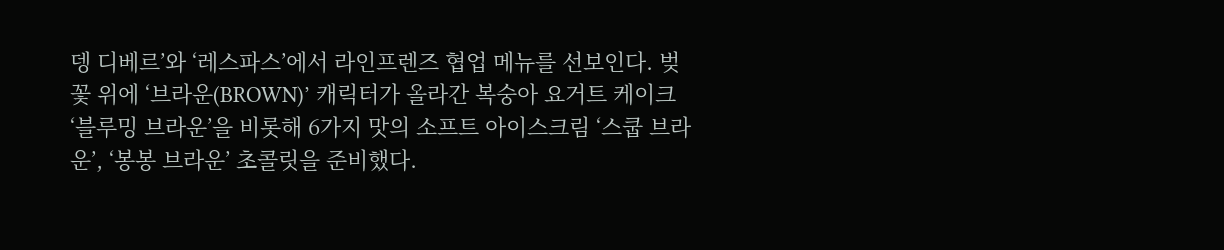뎅 디베르’와 ‘레스파스’에서 라인프렌즈 협업 메뉴를 선보인다. 벚꽃 위에 ‘브라운(BROWN)’ 캐릭터가 올라간 복숭아 요거트 케이크 ‘블루밍 브라운’을 비롯해 6가지 맛의 소프트 아이스크림 ‘스쿱 브라운’, ‘봉봉 브라운’ 초콜릿을 준비했다.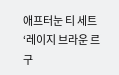애프터눈 티 세트 ‘레이지 브라운 르 구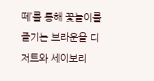떼’를 통해 꽃놀이를 즐기는 브라운을 디저트와 세이보리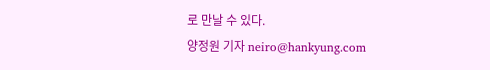로 만날 수 있다.
양정원 기자 neiro@hankyung.com